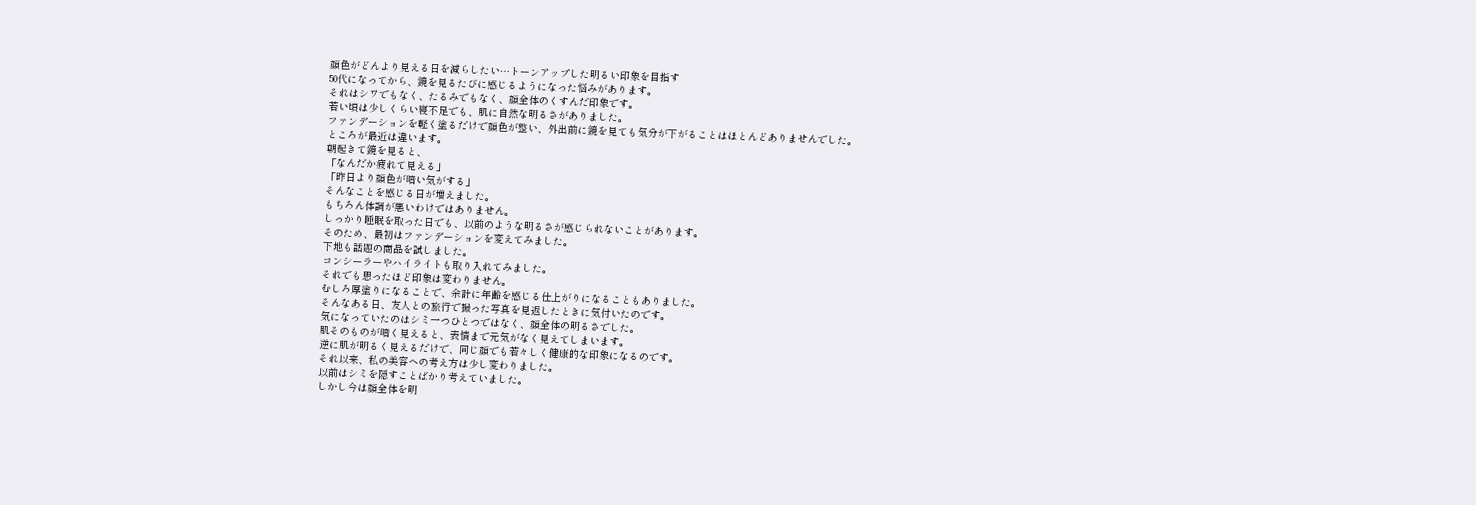顔色がどんより見える日を減らしたい…トーンアップした明るい印象を目指す
50代になってから、鏡を見るたびに感じるようになった悩みがあります。
それはシワでもなく、たるみでもなく、顔全体のくすんだ印象です。
若い頃は少しくらい寝不足でも、肌に自然な明るさがありました。
ファンデーションを軽く塗るだけで顔色が整い、外出前に鏡を見ても気分が下がることはほとんどありませんでした。
ところが最近は違います。
朝起きて鏡を見ると、
「なんだか疲れて見える」
「昨日より顔色が暗い気がする」
そんなことを感じる日が増えました。
もちろん体調が悪いわけではありません。
しっかり睡眠を取った日でも、以前のような明るさが感じられないことがあります。
そのため、最初はファンデーションを変えてみました。
下地も話題の商品を試しました。
コンシーラーやハイライトも取り入れてみました。
それでも思ったほど印象は変わりません。
むしろ厚塗りになることで、余計に年齢を感じる仕上がりになることもありました。
そんなある日、友人との旅行で撮った写真を見返したときに気付いたのです。
気になっていたのはシミ一つひとつではなく、顔全体の明るさでした。
肌そのものが暗く見えると、表情まで元気がなく見えてしまいます。
逆に肌が明るく見えるだけで、同じ顔でも若々しく健康的な印象になるのです。
それ以来、私の美容への考え方は少し変わりました。
以前はシミを隠すことばかり考えていました。
しかし今は顔全体を明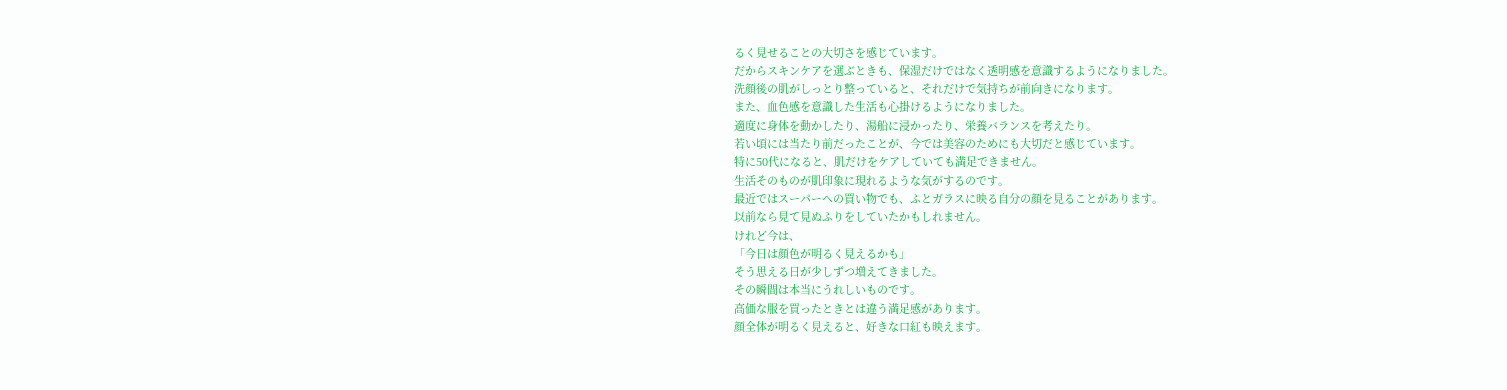るく見せることの大切さを感じています。
だからスキンケアを選ぶときも、保湿だけではなく透明感を意識するようになりました。
洗顔後の肌がしっとり整っていると、それだけで気持ちが前向きになります。
また、血色感を意識した生活も心掛けるようになりました。
適度に身体を動かしたり、湯船に浸かったり、栄養バランスを考えたり。
若い頃には当たり前だったことが、今では美容のためにも大切だと感じています。
特に50代になると、肌だけをケアしていても満足できません。
生活そのものが肌印象に現れるような気がするのです。
最近ではスーパーへの買い物でも、ふとガラスに映る自分の顔を見ることがあります。
以前なら見て見ぬふりをしていたかもしれません。
けれど今は、
「今日は顔色が明るく見えるかも」
そう思える日が少しずつ増えてきました。
その瞬間は本当にうれしいものです。
高価な服を買ったときとは違う満足感があります。
顔全体が明るく見えると、好きな口紅も映えます。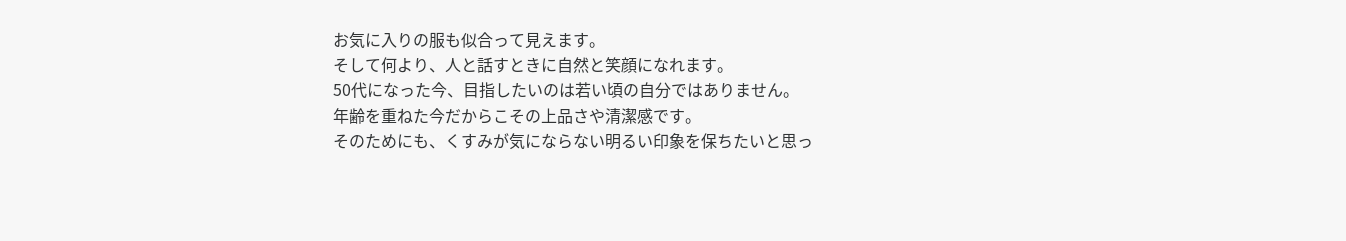お気に入りの服も似合って見えます。
そして何より、人と話すときに自然と笑顔になれます。
50代になった今、目指したいのは若い頃の自分ではありません。
年齢を重ねた今だからこその上品さや清潔感です。
そのためにも、くすみが気にならない明るい印象を保ちたいと思っ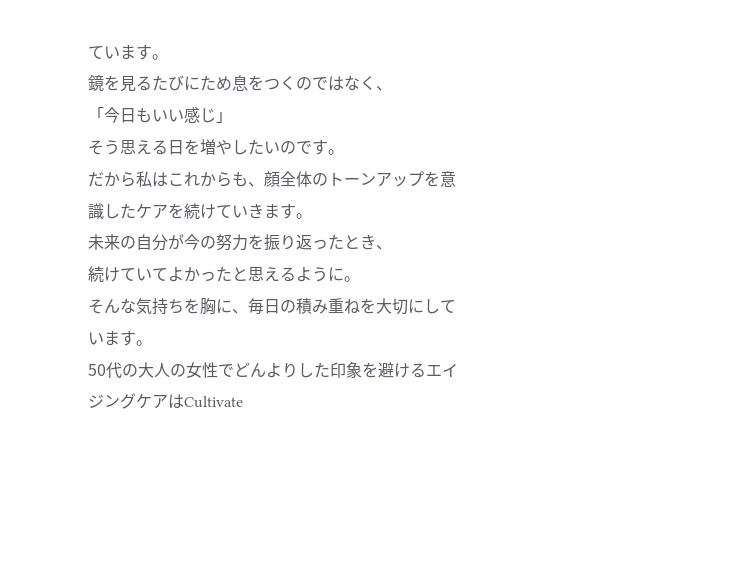ています。
鏡を見るたびにため息をつくのではなく、
「今日もいい感じ」
そう思える日を増やしたいのです。
だから私はこれからも、顔全体のトーンアップを意識したケアを続けていきます。
未来の自分が今の努力を振り返ったとき、
続けていてよかったと思えるように。
そんな気持ちを胸に、毎日の積み重ねを大切にしています。
50代の大人の女性でどんよりした印象を避けるエイジングケアはCultivate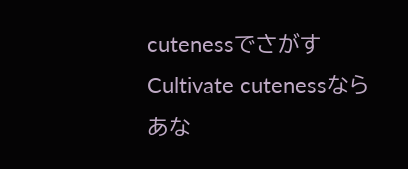cutenessでさがす
Cultivate cutenessならあな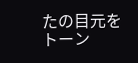たの目元をトーン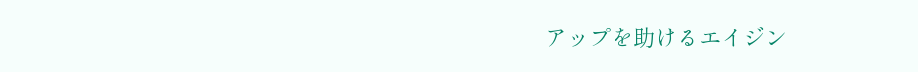アップを助けるエイジン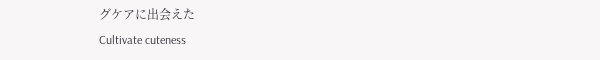グケアに出会えた
Cultivate cuteness